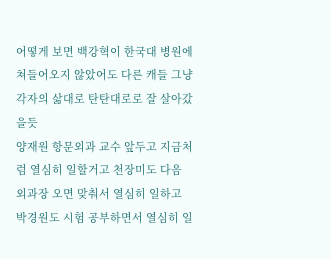어떻게 보면 백강혁이 한국대 병원에 쳐들어오지 않았어도 다른 캐들 그냥 각자의 삶대로 탄탄대로로 잘 살아갔을듯
양재원 항문외과 교수 앞두고 지금처럼 열심히 일할거고 천장미도 다음 외과장 오면 맞춰서 열심히 일하고 박경원도 시험 공부하면서 열심히 일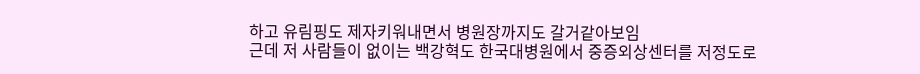하고 유림핑도 제자키워내면서 병원장까지도 갈거같아보임
근데 저 사람들이 없이는 백강혁도 한국대병원에서 중증외상센터를 저정도로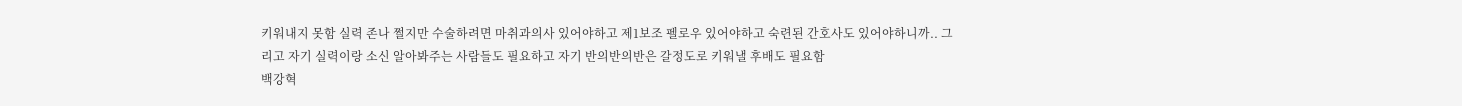키워내지 못함 실력 존나 쩔지만 수술하려면 마취과의사 있어야하고 제1보조 펠로우 있어야하고 숙련된 간호사도 있어야하니까.. 그리고 자기 실력이랑 소신 알아봐주는 사람들도 필요하고 자기 반의반의반은 갈정도로 키워낼 후배도 필요함
백강혁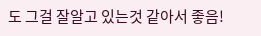도 그걸 잘알고 있는것 같아서 좋음!